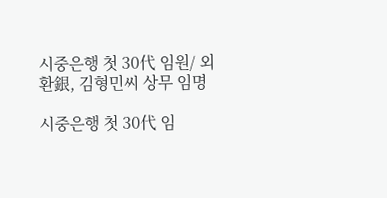시중은행 첫 30代 임원/ 외환銀, 김형민씨 상무 임명

시중은행 첫 30代 임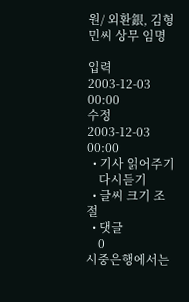원/ 외환銀, 김형민씨 상무 임명

입력 2003-12-03 00:00
수정 2003-12-03 00:00
  • 기사 읽어주기
    다시듣기
  • 글씨 크기 조절
  • 댓글
    0
시중은행에서는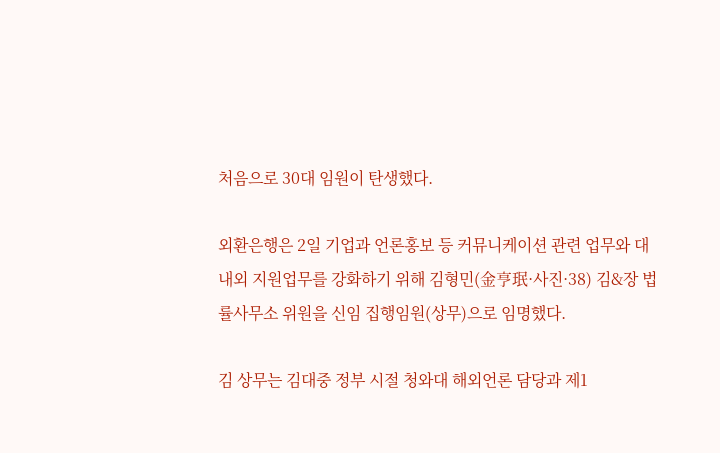처음으로 30대 임원이 탄생했다.

외환은행은 2일 기업과 언론홍보 등 커뮤니케이션 관련 업무와 대내외 지원업무를 강화하기 위해 김형민(金亨珉·사진·38) 김&장 법률사무소 위원을 신임 집행임원(상무)으로 임명했다.

김 상무는 김대중 정부 시절 청와대 해외언론 담당과 제1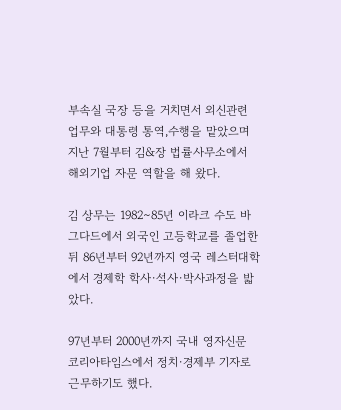부속실 국장 등을 거치면서 외신관련 업무와 대통령 통역,수행을 맡았으며 지난 7월부터 김&장 법률사무소에서 해외기업 자문 역할을 해 왔다.

김 상무는 1982∼85년 이라크 수도 바그다드에서 외국인 고등학교를 졸업한 뒤 86년부터 92년까지 영국 레스터대학에서 경제학 학사·석사·박사과정을 밟았다.

97년부터 2000년까지 국내 영자신문 코리아타임스에서 정치·경제부 기자로 근무하기도 했다.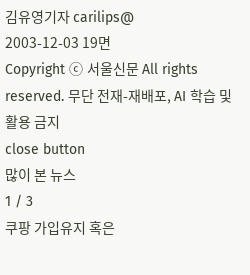김유영기자 carilips@
2003-12-03 19면
Copyright ⓒ 서울신문 All rights reserved. 무단 전재-재배포, AI 학습 및 활용 금지
close button
많이 본 뉴스
1 / 3
쿠팡 가입유지 혹은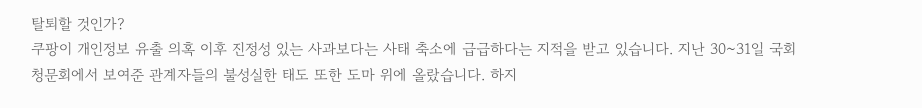탈퇴할 것인가?
쿠팡이 개인정보 유출 의혹 이후 진정성 있는 사과보다는 사태 축소에 급급하다는 지적을 받고 있습니다. 지난 30~31일 국회 청문회에서 보여준 관계자들의 불성실한 태도 또한 도마 위에 올랐습니다. 하지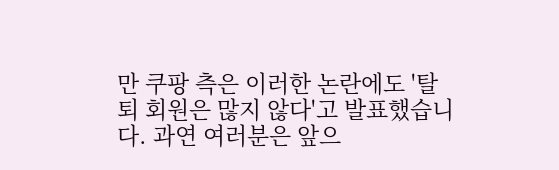만 쿠팡 측은 이러한 논란에도 '탈퇴 회원은 많지 않다'고 발표했습니다. 과연 여러분은 앞으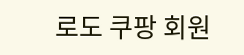로도 쿠팡 회원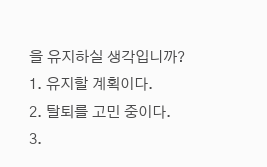을 유지하실 생각입니까?
1. 유지할 계획이다.
2. 탈퇴를 고민 중이다.
3.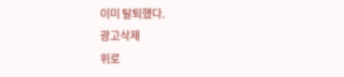이미 탈퇴했다.
광고삭제
위로